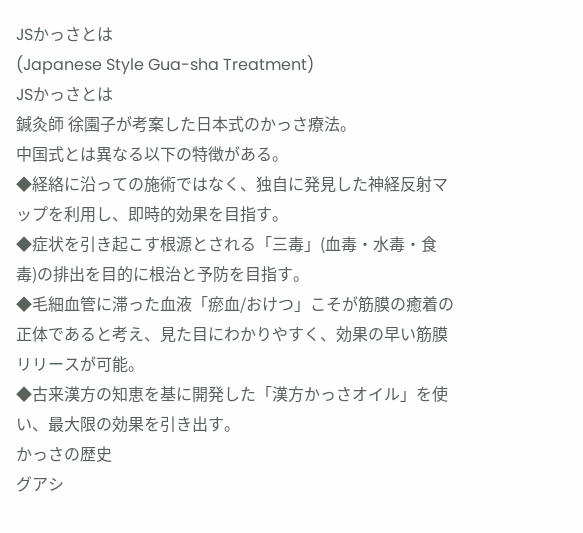JSかっさとは
(Japanese Style Gua-sha Treatment)
JSかっさとは
鍼灸師 徐園子が考案した日本式のかっさ療法。
中国式とは異なる以下の特徴がある。
◆経絡に沿っての施術ではなく、独自に発見した神経反射マップを利用し、即時的効果を目指す。
◆症状を引き起こす根源とされる「三毒」(血毒・水毒・食毒)の排出を目的に根治と予防を目指す。
◆毛細血管に滞った血液「瘀血/おけつ」こそが筋膜の癒着の正体であると考え、見た目にわかりやすく、効果の早い筋膜リリースが可能。
◆古来漢方の知恵を基に開発した「漢方かっさオイル」を使い、最大限の効果を引き出す。
かっさの歴史
グアシ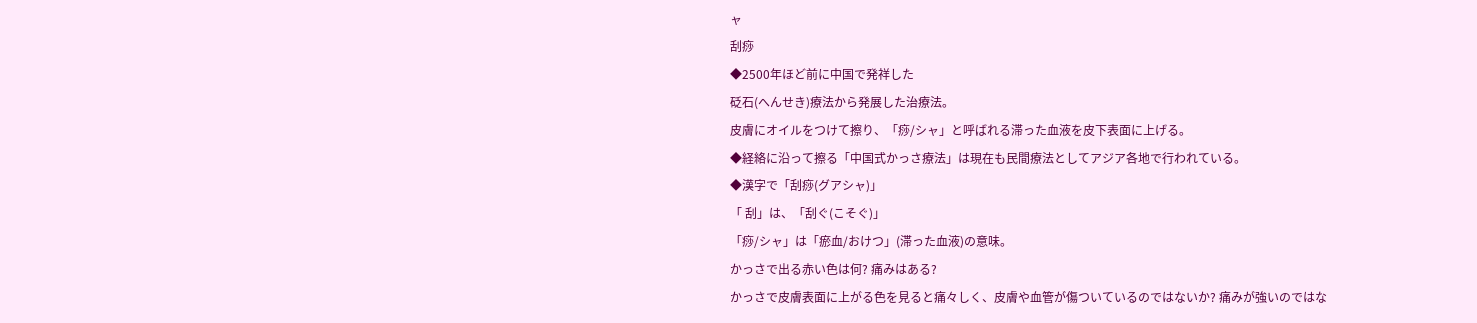ャ
刮痧
◆2500年ほど前に中国で発祥した
砭石(へんせき)療法から発展した治療法。
皮膚にオイルをつけて擦り、「痧/シャ」と呼ばれる滞った血液を皮下表面に上げる。
◆経絡に沿って擦る「中国式かっさ療法」は現在も民間療法としてアジア各地で行われている。
◆漢字で「刮痧(グアシャ)」
「 刮」は、「刮ぐ(こそぐ)」
「痧/シャ」は「瘀血/おけつ」(滞った血液)の意味。
かっさで出る赤い色は何? 痛みはある?
かっさで皮膚表面に上がる色を見ると痛々しく、皮膚や血管が傷ついているのではないか? 痛みが強いのではな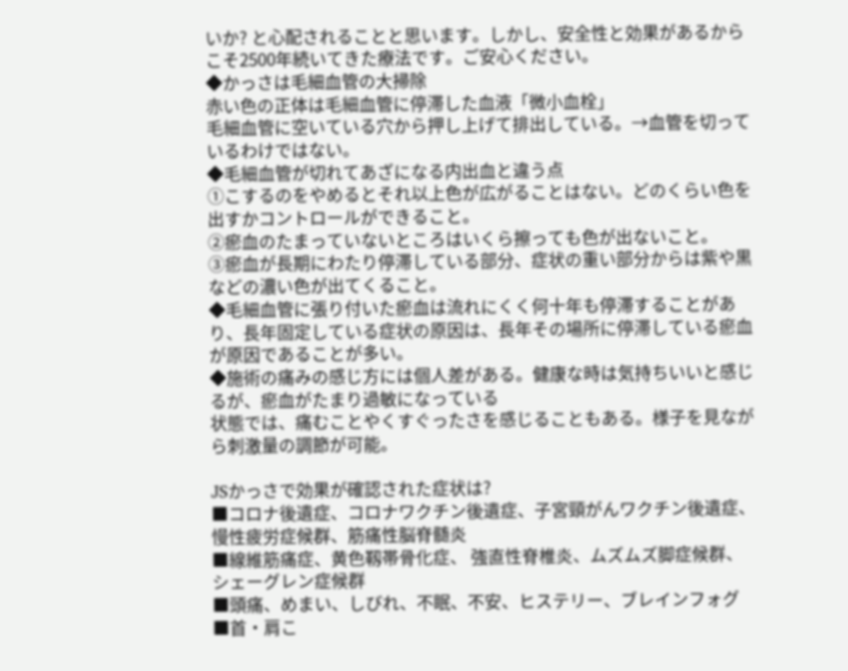いか? と心配されることと思います。しかし、安全性と効果があるからこそ2500年続いてきた療法です。ご安心ください。
◆かっさは毛細血管の大掃除
赤い色の正体は毛細血管に停滞した血液「微小血栓」
毛細血管に空いている穴から押し上げて排出している。→血管を切っているわけではない。
◆毛細血管が切れてあざになる内出血と違う点
①こするのをやめるとそれ以上色が広がることはない。どのくらい色を出すかコントロールができること。
②瘀血のたまっていないところはいくら擦っても色が出ないこと。
③瘀血が長期にわたり停滞している部分、症状の重い部分からは紫や黒などの濃い色が出てくること。
◆毛細血管に張り付いた瘀血は流れにくく何十年も停滞することがあり、長年固定している症状の原因は、長年その場所に停滞している瘀血が原因であることが多い。
◆施術の痛みの感じ方には個人差がある。健康な時は気持ちいいと感じるが、瘀血がたまり過敏になっている
状態では、痛むことやくすぐったさを感じることもある。様子を見ながら刺激量の調節が可能。

JSかっさで効果が確認された症状は?
■コロナ後遺症、コロナワクチン後遺症、子宮頸がんワクチン後遺症、慢性疲労症候群、筋痛性脳脊髄炎
■線維筋痛症、黄色靱帯骨化症、 強直性脊椎炎、ムズムズ脚症候群、シェーグレン症候群
■頭痛、めまい、しびれ、不眠、不安、ヒステリー、ブレインフォグ
■首・肩こ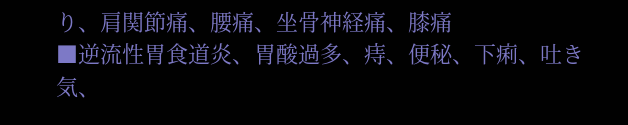り、肩関節痛、腰痛、坐骨神経痛、膝痛
■逆流性胃食道炎、胃酸過多、痔、便秘、下痢、吐き気、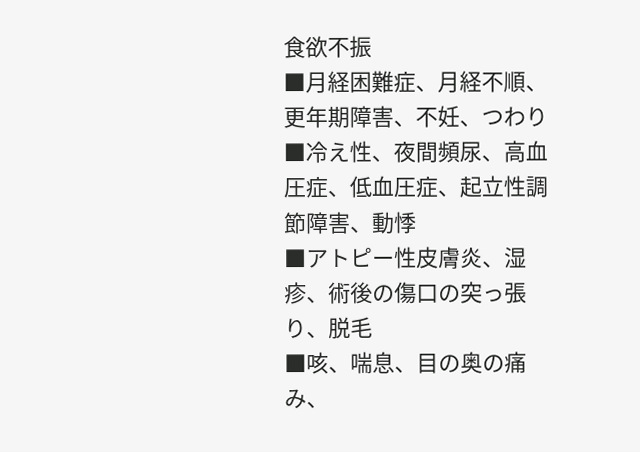食欲不振
■月経困難症、月経不順、更年期障害、不妊、つわり
■冷え性、夜間頻尿、高血圧症、低血圧症、起立性調節障害、動悸
■アトピー性皮膚炎、湿疹、術後の傷口の突っ張り、脱毛
■咳、喘息、目の奥の痛み、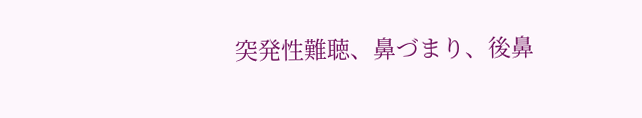突発性難聴、鼻づまり、後鼻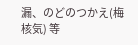漏、のどのつかえ(梅核気) 等